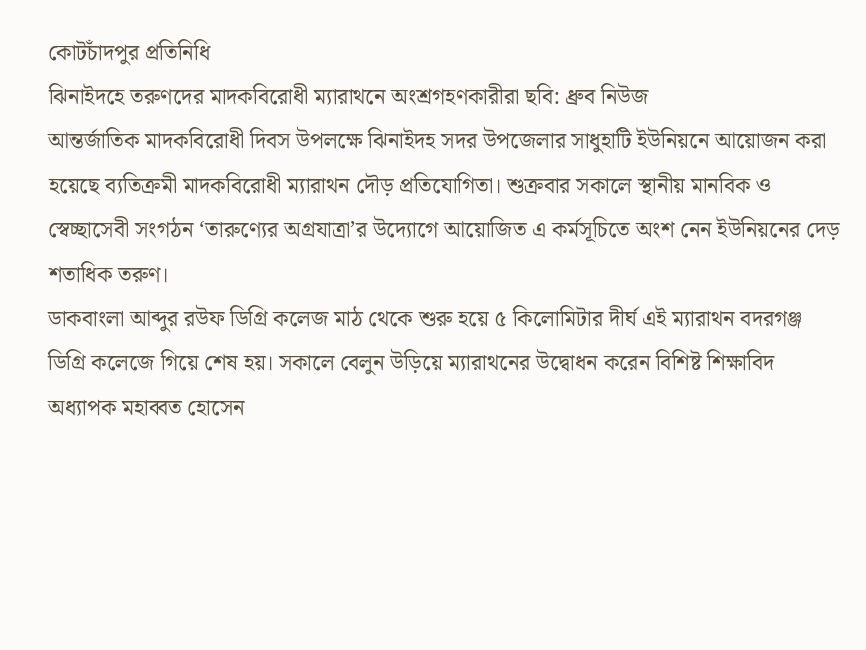কোটচাঁদপুর প্রতিনিধি
ঝিনাইদহে তরুণদের মাদকবিরোধী ম্যারাথনে অংশ্রগহণকারীরা ছবি: ধ্রুব নিউজ
আন্তর্জাতিক মাদকবিরোধী দিবস উপলক্ষে ঝিনাইদহ সদর উপজেলার সাধুহাটি ইউনিয়নে আয়োজন করা হয়েছে ব্যতিক্রমী মাদকবিরোধী ম্যারাথন দৌড় প্রতিযোগিতা। শুক্রবার সকালে স্থানীয় মানবিক ও স্বেচ্ছাসেবী সংগঠন ‘তারুণ্যের অগ্রযাত্রা’র উদ্যোগে আয়োজিত এ কর্মসূচিতে অংশ নেন ইউনিয়নের দেড় শতাধিক তরুণ।
ডাকবাংলা আব্দুর রউফ ডিগ্রি কলেজ মাঠ থেকে শুরু হয়ে ৫ কিলোমিটার দীর্ঘ এই ম্যারাথন বদরগঞ্জ ডিগ্রি কলেজে গিয়ে শেষ হয়। সকালে বেলুন উড়িয়ে ম্যারাথনের উদ্বোধন করেন বিশিষ্ট শিক্ষাবিদ অধ্যাপক মহাব্বত হোসেন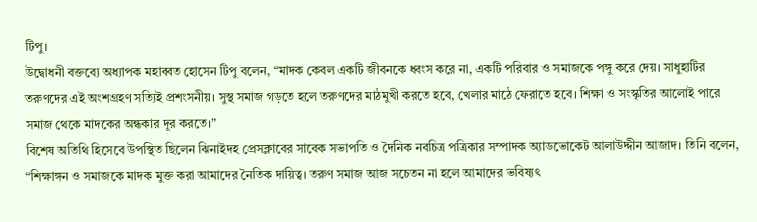টিপু।
উদ্বোধনী বক্তব্যে অধ্যাপক মহাব্বত হোসেন টিপু বলেন, “মাদক কেবল একটি জীবনকে ধ্বংস করে না, একটি পরিবার ও সমাজকে পঙ্গু করে দেয়। সাধুহাটির তরুণদের এই অংশগ্রহণ সত্যিই প্রশংসনীয়। সুস্থ সমাজ গড়তে হলে তরুণদের মাঠমুখী করতে হবে, খেলার মাঠে ফেরাতে হবে। শিক্ষা ও সংস্কৃতির আলোই পারে সমাজ থেকে মাদকের অন্ধকার দূর করতে।”
বিশেষ অতিথি হিসেবে উপস্থিত ছিলেন ঝিনাইদহ প্রেসক্লাবের সাবেক সভাপতি ও দৈনিক নবচিত্র পত্রিকার সম্পাদক অ্যাডভোকেট আলাউদ্দীন আজাদ। তিনি বলেন, “শিক্ষাঙ্গন ও সমাজকে মাদক মুক্ত করা আমাদের নৈতিক দায়িত্ব। তরুণ সমাজ আজ সচেতন না হলে আমাদের ভবিষ্যৎ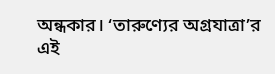অন্ধকার। ‘তারুণ্যের অগ্রযাত্রা’র এই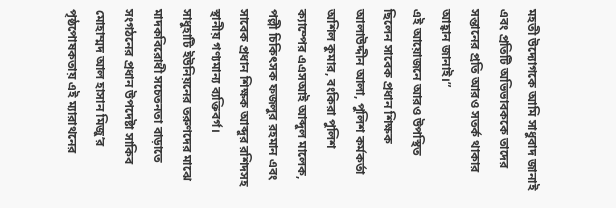মহতী উদ্যোগকে আমি সাধুবাদ জানাই এবং প্রতিটি অভিভাবককে তাদের সন্তানের প্রতি আরও সতর্ক থাকার আহ্বান জানাই।”
এই আয়োজনে আরও উপস্থিত ছিলেন সাবেক প্রধান শিক্ষক আলাউদ্দীন আলা, পুলিশ কর্মকর্তা অশিল কুমার, বংকিরা পুলিশ ক্যাম্পের এএসআই আব্দুল মালেক, পল্লী চিকিৎসক ফজলুর রহমান এবং সাবেক প্রধান শিক্ষক আব্দুর রশিদসহ স্থানীয় গণ্যমান্য ব্যক্তিবর্গ।
সাধুহাটি ইউনিয়নের তরুণদের মাঝে মাদকবিরোধী সচেতনতা বাড়াতে সংগঠনের প্রধান উপদেষ্টা সাকিব মোহাম্মদ আল হাসান মিজু’র পৃষ্ঠপোষকতায় এই ম্যারাথনের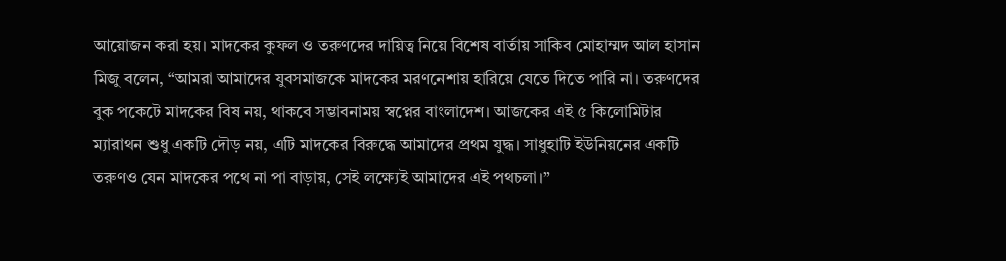আয়োজন করা হয়। মাদকের কুফল ও তরুণদের দায়িত্ব নিয়ে বিশেষ বার্তায় সাকিব মোহাম্মদ আল হাসান মিজু বলেন, “আমরা আমাদের যুবসমাজকে মাদকের মরণনেশায় হারিয়ে যেতে দিতে পারি না। তরুণদের বুক পকেটে মাদকের বিষ নয়, থাকবে সম্ভাবনাময় স্বপ্নের বাংলাদেশ। আজকের এই ৫ কিলোমিটার ম্যারাথন শুধু একটি দৌড় নয়, এটি মাদকের বিরুদ্ধে আমাদের প্রথম যুদ্ধ। সাধুহাটি ইউনিয়নের একটি তরুণও যেন মাদকের পথে না পা বাড়ায়, সেই লক্ষ্যেই আমাদের এই পথচলা।”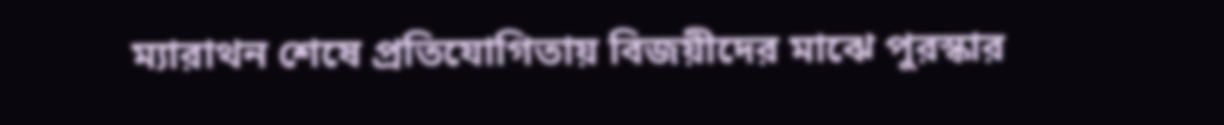ম্যারাথন শেষে প্রতিযোগিতায় বিজয়ীদের মাঝে পুরস্কার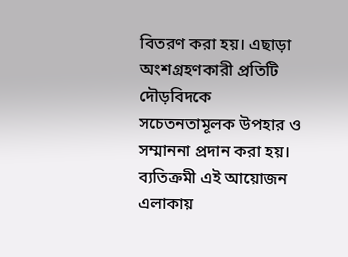বিতরণ করা হয়। এছাড়া অংশগ্রহণকারী প্রতিটি দৌড়বিদকে সচেতনতামূলক উপহার ও সম্মাননা প্রদান করা হয়। ব্যতিক্রমী এই আয়োজন এলাকায়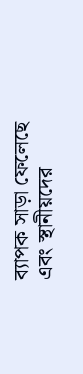ব্যাপক সাড়া ফেলেছে এবং স্থানীয়দের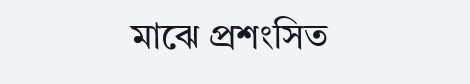মাঝে প্রশংসিত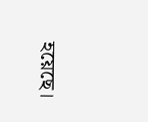হয়েছে।